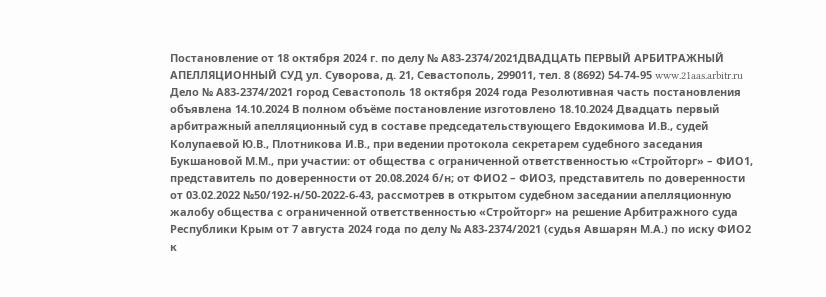Постановление от 18 октября 2024 г. по делу № А83-2374/2021ДВАДЦАТЬ ПЕРВЫЙ АРБИТРАЖНЫЙ АПЕЛЛЯЦИОННЫЙ СУД ул. Суворова, д. 21, Севастополь, 299011, тел. 8 (8692) 54-74-95 www.21aas.arbitr.ru Дело № А83-2374/2021 город Севастополь 18 октября 2024 года Резолютивная часть постановления объявлена 14.10.2024 В полном объёме постановление изготовлено 18.10.2024 Двадцать первый арбитражный апелляционный суд в составе председательствующего Евдокимова И.В., судей Колупаевой Ю.В., Плотникова И.В., при ведении протокола секретарем судебного заседания Букшановой М.М., при участии: от общества с ограниченной ответственностью «Стройторг» – ФИО1, представитель по доверенности от 20.08.2024 б/н; от ФИО2 – ФИО3, представитель по доверенности от 03.02.2022 №50/192-н/50-2022-6-43, рассмотрев в открытом судебном заседании апелляционную жалобу общества с ограниченной ответственностью «Стройторг» на решение Арбитражного суда Республики Крым от 7 августа 2024 года по делу № А83-2374/2021 (судья Авшарян М.А.) по иску ФИО2 к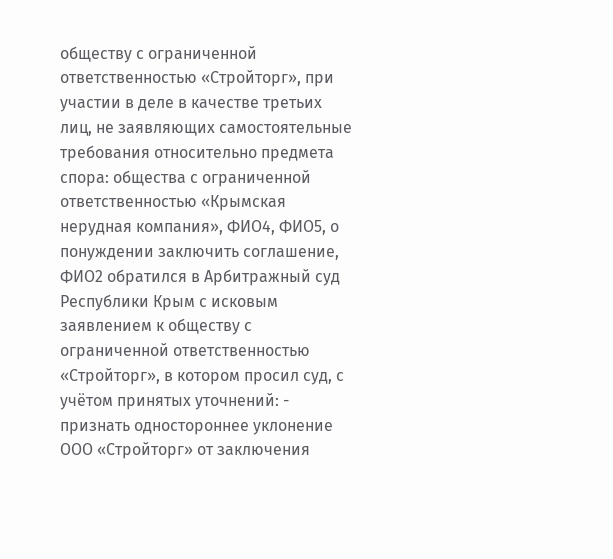обществу с ограниченной ответственностью «Стройторг», при участии в деле в качестве третьих лиц, не заявляющих самостоятельные требования относительно предмета спора: общества с ограниченной ответственностью «Крымская нерудная компания», ФИО4, ФИО5, о понуждении заключить соглашение, ФИО2 обратился в Арбитражный суд Республики Крым с исковым заявлением к обществу с ограниченной ответственностью «Стройторг», в котором просил суд, с учётом принятых уточнений: - признать одностороннее уклонение ООО «Стройторг» от заключения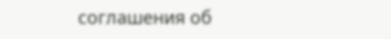соглашения об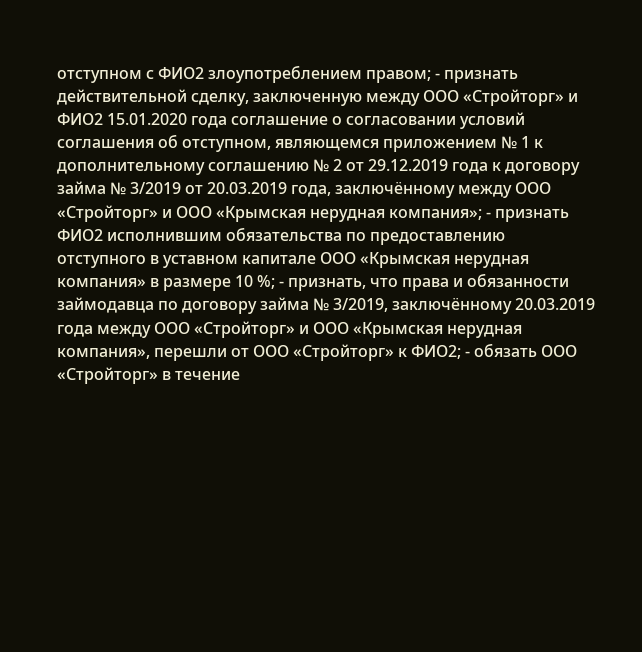отступном с ФИО2 злоупотреблением правом; - признать действительной сделку, заключенную между ООО «Стройторг» и ФИО2 15.01.2020 года соглашение о согласовании условий соглашения об отступном, являющемся приложением № 1 к дополнительному соглашению № 2 от 29.12.2019 года к договору займа № 3/2019 от 20.03.2019 года, заключённому между ООО «Стройторг» и ООО «Крымская нерудная компания»; - признать ФИО2 исполнившим обязательства по предоставлению отступного в уставном капитале ООО «Крымская нерудная компания» в размере 10 %; - признать, что права и обязанности займодавца по договору займа № 3/2019, заключённому 20.03.2019 года между ООО «Стройторг» и ООО «Крымская нерудная компания», перешли от ООО «Стройторг» к ФИО2; - обязать ООО «Стройторг» в течение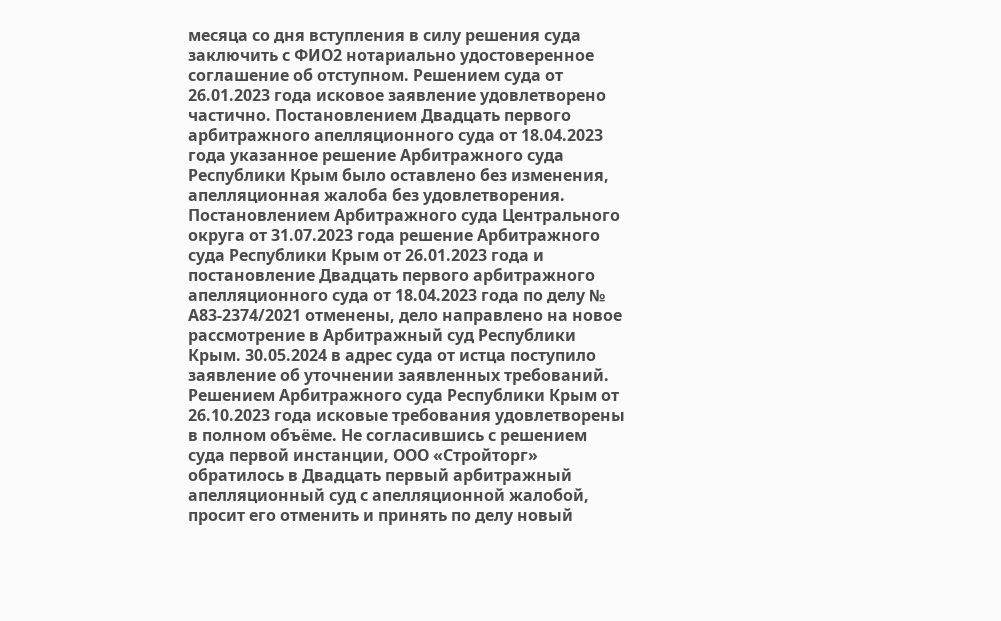месяца со дня вступления в силу решения суда заключить с ФИО2 нотариально удостоверенное соглашение об отступном. Решением суда от 26.01.2023 года исковое заявление удовлетворено частично. Постановлением Двадцать первого арбитражного апелляционного суда от 18.04.2023 года указанное решение Арбитражного суда Республики Крым было оставлено без изменения, апелляционная жалоба без удовлетворения. Постановлением Арбитражного суда Центрального округа от 31.07.2023 года решение Арбитражного суда Республики Крым от 26.01.2023 года и постановление Двадцать первого арбитражного апелляционного суда от 18.04.2023 года по делу № А83-2374/2021 отменены, дело направлено на новое рассмотрение в Арбитражный суд Республики Крым. 30.05.2024 в адрес суда от истца поступило заявление об уточнении заявленных требований. Решением Арбитражного суда Республики Крым от 26.10.2023 года исковые требования удовлетворены в полном объёме. Не согласившись с решением суда первой инстанции, ООО «Стройторг» обратилось в Двадцать первый арбитражный апелляционный суд с апелляционной жалобой, просит его отменить и принять по делу новый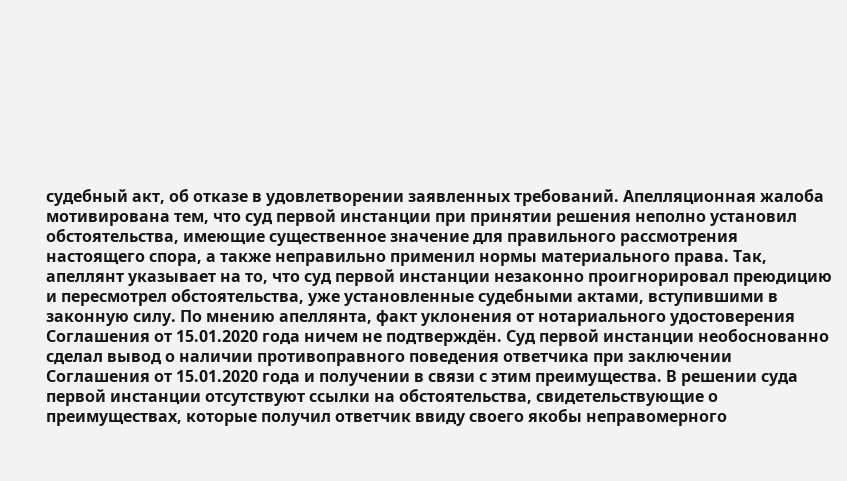судебный акт, об отказе в удовлетворении заявленных требований. Апелляционная жалоба мотивирована тем, что суд первой инстанции при принятии решения неполно установил обстоятельства, имеющие существенное значение для правильного рассмотрения настоящего спора, а также неправильно применил нормы материального права. Так, апеллянт указывает на то, что суд первой инстанции незаконно проигнорировал преюдицию и пересмотрел обстоятельства, уже установленные судебными актами, вступившими в законную силу. По мнению апеллянта, факт уклонения от нотариального удостоверения Соглашения от 15.01.2020 года ничем не подтверждён. Суд первой инстанции необоснованно сделал вывод о наличии противоправного поведения ответчика при заключении Соглашения от 15.01.2020 года и получении в связи с этим преимущества. В решении суда первой инстанции отсутствуют ссылки на обстоятельства, свидетельствующие о преимуществах, которые получил ответчик ввиду своего якобы неправомерного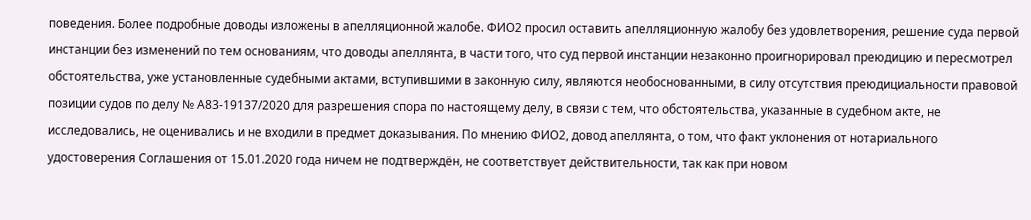поведения. Более подробные доводы изложены в апелляционной жалобе. ФИО2 просил оставить апелляционную жалобу без удовлетворения, решение суда первой инстанции без изменений по тем основаниям, что доводы апеллянта, в части того, что суд первой инстанции незаконно проигнорировал преюдицию и пересмотрел обстоятельства, уже установленные судебными актами, вступившими в законную силу, являются необоснованными, в силу отсутствия преюдициальности правовой позиции судов по делу № А83-19137/2020 для разрешения спора по настоящему делу, в связи с тем, что обстоятельства, указанные в судебном акте, не исследовались, не оценивались и не входили в предмет доказывания. По мнению ФИО2, довод апеллянта, о том, что факт уклонения от нотариального удостоверения Соглашения от 15.01.2020 года ничем не подтверждён, не соответствует действительности, так как при новом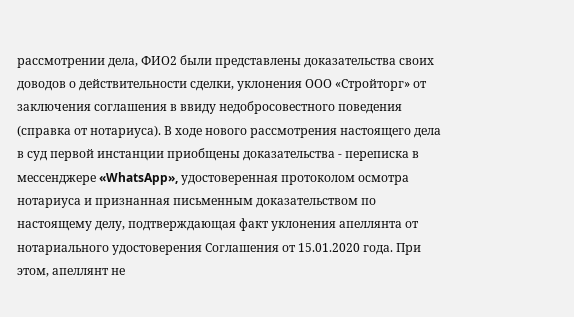рассмотрении дела, ФИО2 были представлены доказательства своих доводов о действительности сделки, уклонения ООО «Стройторг» от заключения соглашения в ввиду недобросовестного поведения (справка от нотариуса). В ходе нового рассмотрения настоящего дела в суд первой инстанции приобщены доказательства - переписка в мессенджере «WhatsApp», удостоверенная протоколом осмотра нотариуса и признанная письменным доказательством по настоящему делу, подтверждающая факт уклонения апеллянта от нотариального удостоверения Соглашения от 15.01.2020 года. При этом, апеллянт не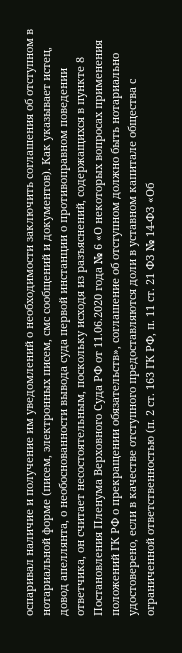оспаривал наличие и получение им уведомлений о необходимости заключить соглашения об отступном в нотариальной форме (писем, электронных писем, смс сообщений и документов). Как указывает истец, довод апеллянта, о необоснованности вывода суда первой инстанции о противоправном поведении ответчика, он считает несостоятельным, поскольку исходя из разъяснений, содержащихся в пункте 8 Постановления Пленума Верховного Суда РФ от 11.06.2020 года № 6 «О некоторых вопросах применения положений ГК РФ о прекращении обязательств», соглашение об отступном должно быть нотариально удостоверено, если в качестве отступного предоставляются доли в уставном капитале общества с ограниченной ответственностью (п. 2 ст. 163 ГК РФ, п. 11 ст. 21 ФЗ № 14-ФЗ «Об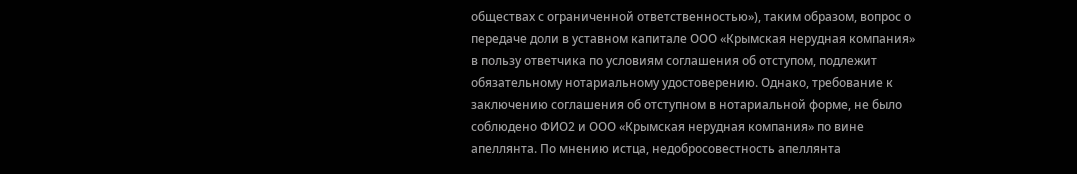обществах с ограниченной ответственностью»), таким образом, вопрос о передаче доли в уставном капитале ООО «Крымская нерудная компания» в пользу ответчика по условиям соглашения об отступом, подлежит обязательному нотариальному удостоверению. Однако, требование к заключению соглашения об отступном в нотариальной форме, не было соблюдено ФИО2 и ООО «Крымская нерудная компания» по вине апеллянта. По мнению истца, недобросовестность апеллянта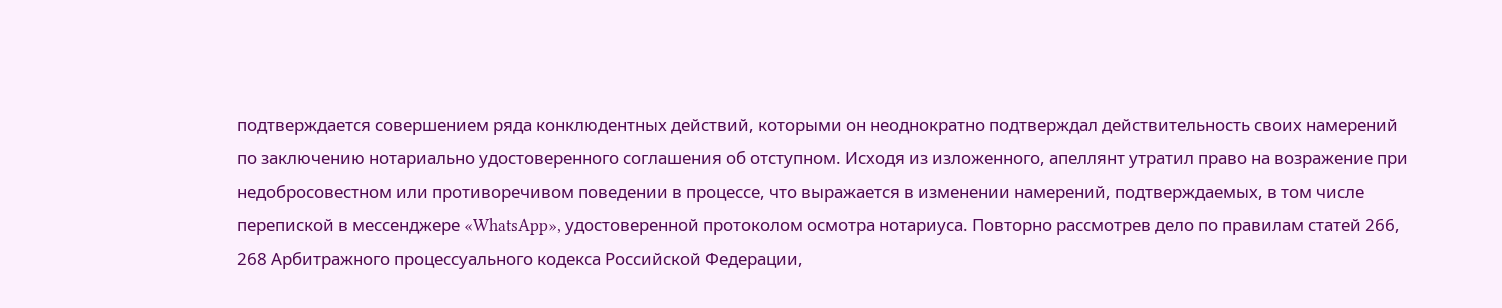подтверждается совершением ряда конклюдентных действий, которыми он неоднократно подтверждал действительность своих намерений по заключению нотариально удостоверенного соглашения об отступном. Исходя из изложенного, апеллянт утратил право на возражение при недобросовестном или противоречивом поведении в процессе, что выражается в изменении намерений, подтверждаемых, в том числе перепиской в мессенджере «WhatsApp», удостоверенной протоколом осмотра нотариуса. Повторно рассмотрев дело по правилам статей 266, 268 Арбитражного процессуального кодекса Российской Федерации,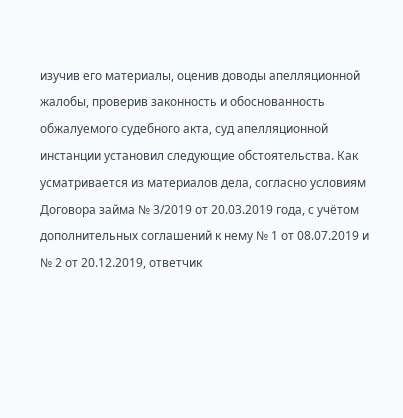изучив его материалы, оценив доводы апелляционной жалобы, проверив законность и обоснованность обжалуемого судебного акта, суд апелляционной инстанции установил следующие обстоятельства. Как усматривается из материалов дела, согласно условиям Договора займа № 3/2019 от 20.03.2019 года, с учётом дополнительных соглашений к нему № 1 от 08.07.2019 и № 2 от 20.12.2019, ответчик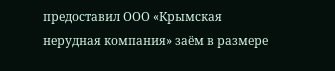предоставил ООО «Крымская нерудная компания» заём в размере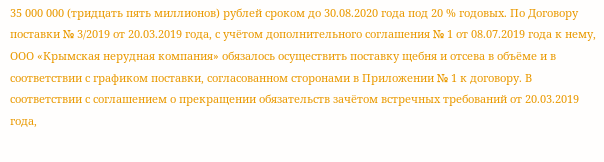35 000 000 (тридцать пять миллионов) рублей сроком до 30.08.2020 года под 20 % годовых. По Договору поставки № 3/2019 от 20.03.2019 года, с учётом дополнительного соглашения № 1 от 08.07.2019 года к нему, ООО «Крымская нерудная компания» обязалось осуществить поставку щебня и отсева в объёме и в соответствии с графиком поставки, согласованном сторонами в Приложении № 1 к договору. В соответствии с соглашением о прекращении обязательств зачётом встречных требований от 20.03.2019 года,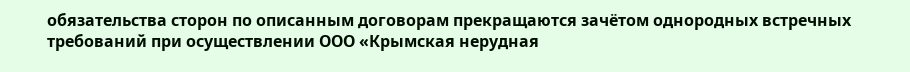обязательства сторон по описанным договорам прекращаются зачётом однородных встречных требований при осуществлении ООО «Крымская нерудная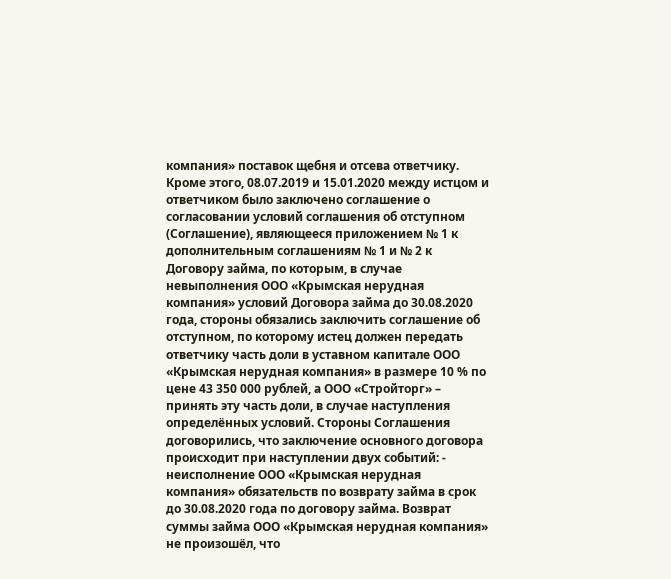компания» поставок щебня и отсева ответчику. Кроме этого, 08.07.2019 и 15.01.2020 между истцом и ответчиком было заключено соглашение о согласовании условий соглашения об отступном (Соглашение), являющееся приложением № 1 к дополнительным соглашениям № 1 и № 2 к Договору займа, по которым, в случае невыполнения ООО «Крымская нерудная компания» условий Договора займа до 30.08.2020 года, стороны обязались заключить соглашение об отступном, по которому истец должен передать ответчику часть доли в уставном капитале ООО «Крымская нерудная компания» в размере 10 % по цене 43 350 000 рублей, а ООО «Стройторг» – принять эту часть доли, в случае наступления определённых условий. Стороны Соглашения договорились, что заключение основного договора происходит при наступлении двух событий: - неисполнение ООО «Крымская нерудная компания» обязательств по возврату займа в срок до 30.08.2020 года по договору займа. Возврат суммы займа ООО «Крымская нерудная компания» не произошёл, что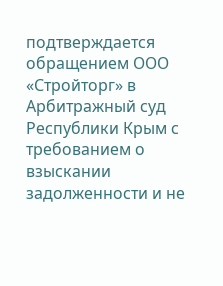подтверждается обращением ООО «Стройторг» в Арбитражный суд Республики Крым с требованием о взыскании задолженности и не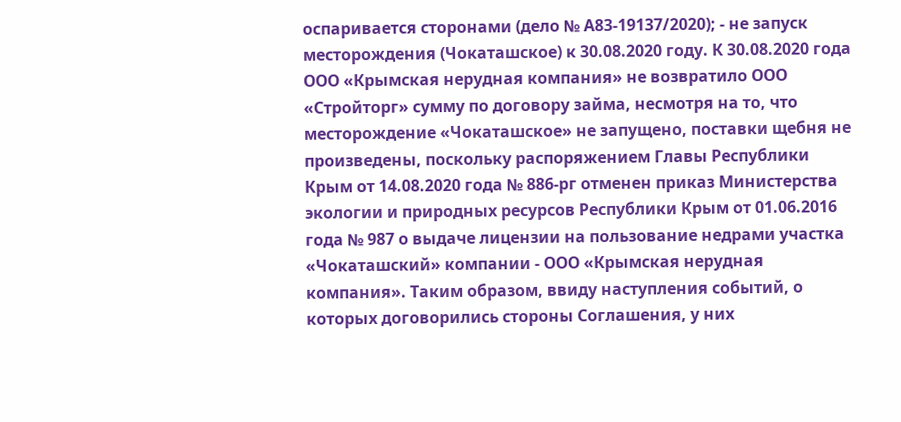оспаривается сторонами (дело № А83-19137/2020); - не запуск месторождения (Чокаташское) к 30.08.2020 году. К 30.08.2020 года ООО «Крымская нерудная компания» не возвратило ООО «Стройторг» сумму по договору займа, несмотря на то, что месторождение «Чокаташское» не запущено, поставки щебня не произведены, поскольку распоряжением Главы Республики Крым от 14.08.2020 года № 886-рг отменен приказ Министерства экологии и природных ресурсов Республики Крым от 01.06.2016 года № 987 о выдаче лицензии на пользование недрами участка «Чокаташский» компании - ООО «Крымская нерудная компания». Таким образом, ввиду наступления событий, о которых договорились стороны Соглашения, у них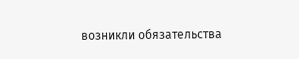возникли обязательства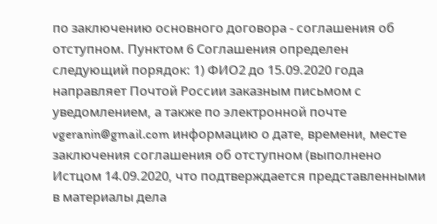по заключению основного договора - соглашения об отступном. Пунктом 6 Соглашения определен следующий порядок: 1) ФИО2 до 15.09.2020 года направляет Почтой России заказным письмом с уведомлением, а также по электронной почте vgeranin@gmail.com информацию о дате, времени, месте заключения соглашения об отступном (выполнено Истцом 14.09.2020, что подтверждается представленными в материалы дела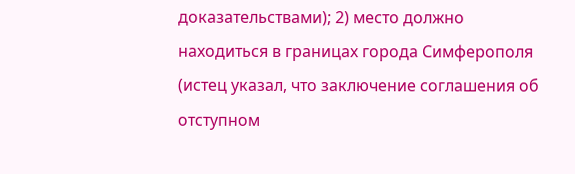доказательствами); 2) место должно находиться в границах города Симферополя (истец указал, что заключение соглашения об отступном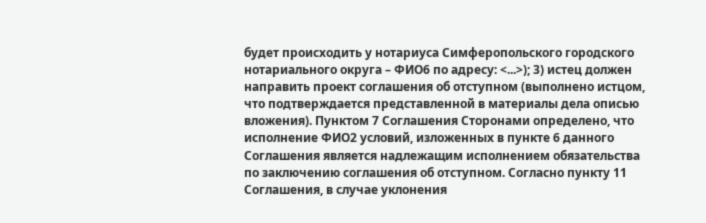будет происходить у нотариуса Симферопольского городского нотариального округа – ФИО6 по адресу: <...>); 3) истец должен направить проект соглашения об отступном (выполнено истцом, что подтверждается представленной в материалы дела описью вложения). Пунктом 7 Соглашения Сторонами определено, что исполнение ФИО2 условий, изложенных в пункте 6 данного Соглашения является надлежащим исполнением обязательства по заключению соглашения об отступном. Согласно пункту 11 Соглашения, в случае уклонения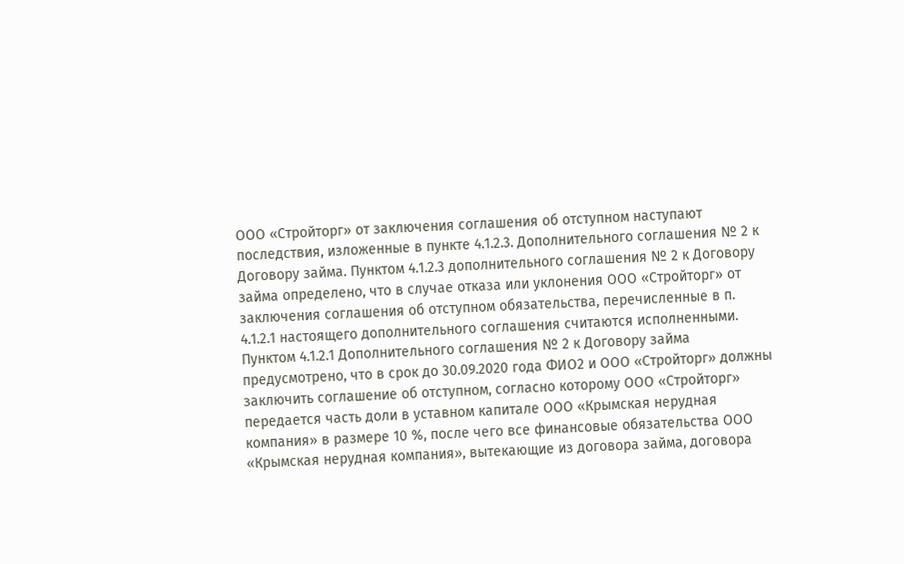ООО «Стройторг» от заключения соглашения об отступном наступают последствия, изложенные в пункте 4.1.2.3. Дополнительного соглашения № 2 к Договору займа. Пунктом 4.1.2.3 дополнительного соглашения № 2 к Договору займа определено, что в случае отказа или уклонения ООО «Стройторг» от заключения соглашения об отступном обязательства, перечисленные в п. 4.1.2.1 настоящего дополнительного соглашения считаются исполненными. Пунктом 4.1.2.1 Дополнительного соглашения № 2 к Договору займа предусмотрено, что в срок до 30.09.2020 года ФИО2 и ООО «Стройторг» должны заключить соглашение об отступном, согласно которому ООО «Стройторг» передается часть доли в уставном капитале ООО «Крымская нерудная компания» в размере 10 %, после чего все финансовые обязательства ООО «Крымская нерудная компания», вытекающие из договора займа, договора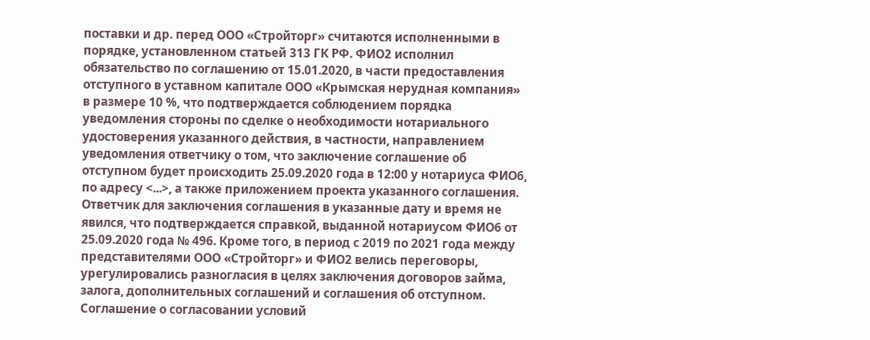поставки и др. перед ООО «Стройторг» считаются исполненными в порядке, установленном статьей 313 ГК РФ. ФИО2 исполнил обязательство по соглашению от 15.01.2020, в части предоставления отступного в уставном капитале ООО «Крымская нерудная компания» в размере 10 %, что подтверждается соблюдением порядка уведомления стороны по сделке о необходимости нотариального удостоверения указанного действия, в частности, направлением уведомления ответчику о том, что заключение соглашение об отступном будет происходить 25.09.2020 года в 12:00 у нотариуса ФИО6, по адресу <...>, а также приложением проекта указанного соглашения. Ответчик для заключения соглашения в указанные дату и время не явился, что подтверждается справкой, выданной нотариусом ФИО6 от 25.09.2020 года № 496. Кроме того, в период с 2019 по 2021 года между представителями ООО «Стройторг» и ФИО2 велись переговоры, урегулировались разногласия в целях заключения договоров займа, залога, дополнительных соглашений и соглашения об отступном. Соглашение о согласовании условий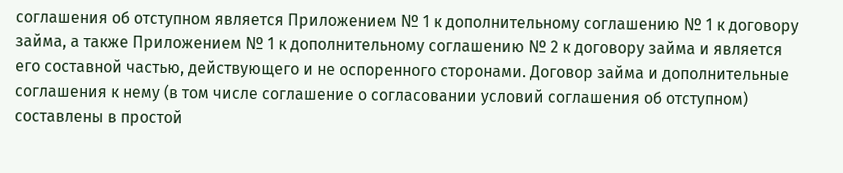соглашения об отступном является Приложением № 1 к дополнительному соглашению № 1 к договору займа, а также Приложением № 1 к дополнительному соглашению № 2 к договору займа и является его составной частью, действующего и не оспоренного сторонами. Договор займа и дополнительные соглашения к нему (в том числе соглашение о согласовании условий соглашения об отступном) составлены в простой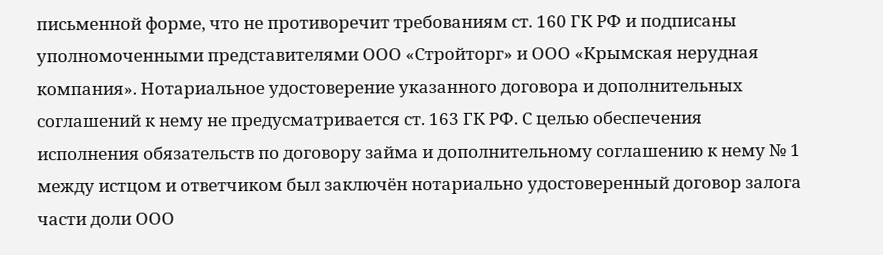письменной форме, что не противоречит требованиям ст. 160 ГК РФ и подписаны уполномоченными представителями ООО «Стройторг» и ООО «Крымская нерудная компания». Нотариальное удостоверение указанного договора и дополнительных соглашений к нему не предусматривается ст. 163 ГК РФ. С целью обеспечения исполнения обязательств по договору займа и дополнительному соглашению к нему № 1 между истцом и ответчиком был заключён нотариально удостоверенный договор залога части доли ООО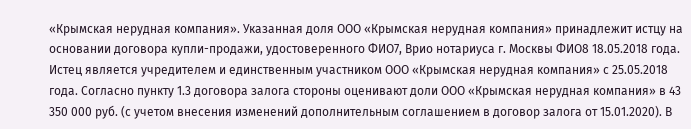«Крымская нерудная компания». Указанная доля ООО «Крымская нерудная компания» принадлежит истцу на основании договора купли-продажи, удостоверенного ФИО7, Врио нотариуса г. Москвы ФИО8 18.05.2018 года. Истец является учредителем и единственным участником ООО «Крымская нерудная компания» с 25.05.2018 года. Согласно пункту 1.3 договора залога стороны оценивают доли ООО «Крымская нерудная компания» в 43 350 000 руб. (с учетом внесения изменений дополнительным соглашением в договор залога от 15.01.2020). В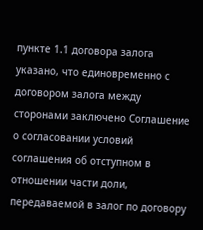пункте 1.1 договора залога указано, что единовременно с договором залога между сторонами заключено Соглашение о согласовании условий соглашения об отступном в отношении части доли, передаваемой в залог по договору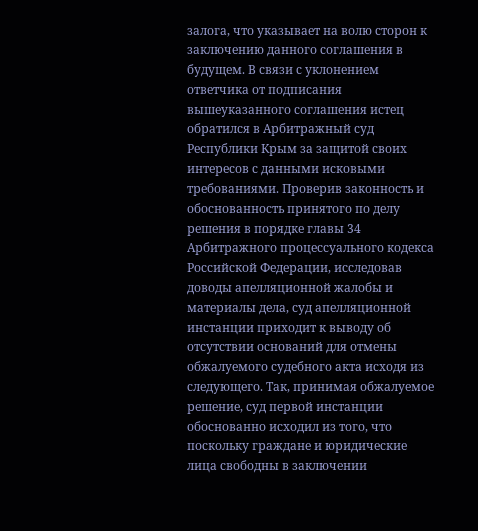залога, что указывает на волю сторон к заключению данного соглашения в будущем. В связи с уклонением ответчика от подписания вышеуказанного соглашения истец обратился в Арбитражный суд Республики Крым за защитой своих интересов с данными исковыми требованиями. Проверив законность и обоснованность принятого по делу решения в порядке главы 34 Арбитражного процессуального кодекса Российской Федерации, исследовав доводы апелляционной жалобы и материалы дела, суд апелляционной инстанции приходит к выводу об отсутствии оснований для отмены обжалуемого судебного акта исходя из следующего. Так, принимая обжалуемое решение, суд первой инстанции обоснованно исходил из того, что поскольку граждане и юридические лица свободны в заключении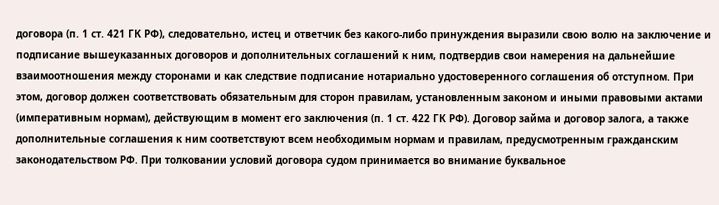договора (п. 1 ст. 421 ГК РФ), следовательно, истец и ответчик без какого-либо принуждения выразили свою волю на заключение и подписание вышеуказанных договоров и дополнительных соглашений к ним, подтвердив свои намерения на дальнейшие взаимоотношения между сторонами и как следствие подписание нотариально удостоверенного соглашения об отступном. При этом, договор должен соответствовать обязательным для сторон правилам, установленным законом и иными правовыми актами (императивным нормам), действующим в момент его заключения (п. 1 ст. 422 ГК РФ). Договор займа и договор залога, а также дополнительные соглашения к ним соответствуют всем необходимым нормам и правилам, предусмотренным гражданским законодательством РФ. При толковании условий договора судом принимается во внимание буквальное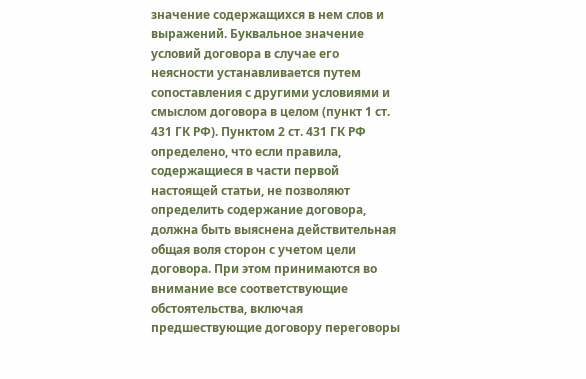значение содержащихся в нем слов и выражений. Буквальное значение условий договора в случае его неясности устанавливается путем сопоставления с другими условиями и смыслом договора в целом (пункт 1 ст. 431 ГК РФ). Пунктом 2 ст. 431 ГК РФ определено, что если правила, содержащиеся в части первой настоящей статьи, не позволяют определить содержание договора, должна быть выяснена действительная общая воля сторон с учетом цели договора. При этом принимаются во внимание все соответствующие обстоятельства, включая предшествующие договору переговоры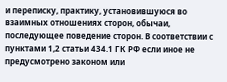и переписку, практику, установившуюся во взаимных отношениях сторон, обычаи, последующее поведение сторон. В соответствии с пунктами 1,2 статьи 434.1 ГК РФ если иное не предусмотрено законом или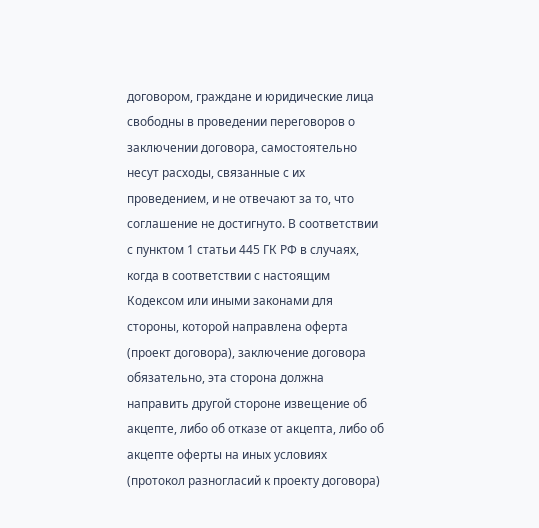договором, граждане и юридические лица свободны в проведении переговоров о заключении договора, самостоятельно несут расходы, связанные с их проведением, и не отвечают за то, что соглашение не достигнуто. В соответствии с пунктом 1 статьи 445 ГК РФ в случаях, когда в соответствии с настоящим Кодексом или иными законами для стороны, которой направлена оферта (проект договора), заключение договора обязательно, эта сторона должна направить другой стороне извещение об акцепте, либо об отказе от акцепта, либо об акцепте оферты на иных условиях (протокол разногласий к проекту договора)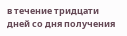в течение тридцати дней со дня получения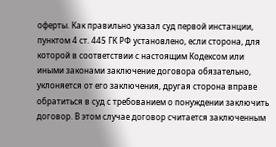оферты. Как правильно указал суд первой инстанции, пунктом 4 ст. 445 ГК РФ установлено, если сторона, для которой в соответствии с настоящим Кодексом или иными законами заключение договора обязательно, уклоняется от его заключения, другая сторона вправе обратиться в суд с требованием о понуждении заключить договор. В этом случае договор считается заключенным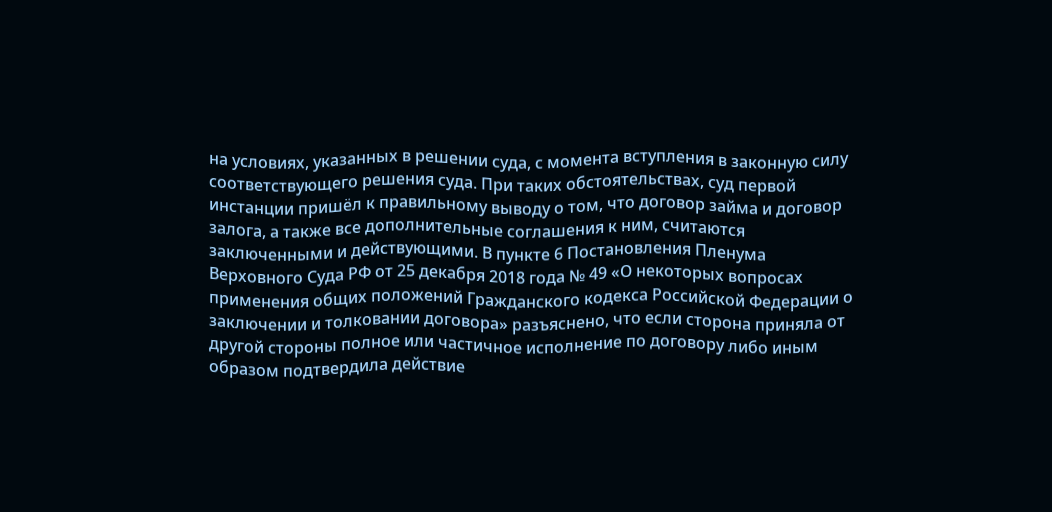на условиях, указанных в решении суда, с момента вступления в законную силу соответствующего решения суда. При таких обстоятельствах, суд первой инстанции пришёл к правильному выводу о том, что договор займа и договор залога, а также все дополнительные соглашения к ним, считаются заключенными и действующими. В пункте 6 Постановления Пленума Верховного Суда РФ от 25 декабря 2018 года № 49 «О некоторых вопросах применения общих положений Гражданского кодекса Российской Федерации о заключении и толковании договора» разъяснено, что если сторона приняла от другой стороны полное или частичное исполнение по договору либо иным образом подтвердила действие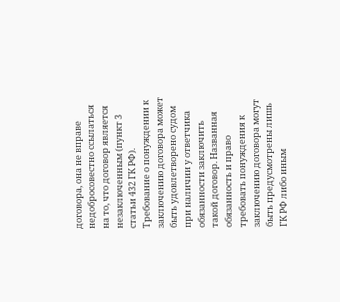договора, она не вправе недобросовестно ссылаться на то, что договор является незаключенным (пункт 3 статьи 432 ГК РФ). Требование о понуждении к заключению договора может быть удовлетворено судом при наличии у ответчика обязанности заключить такой договор. Названная обязанность и право требовать понуждения к заключению договора могут быть предусмотрены лишь ГК РФ либо иным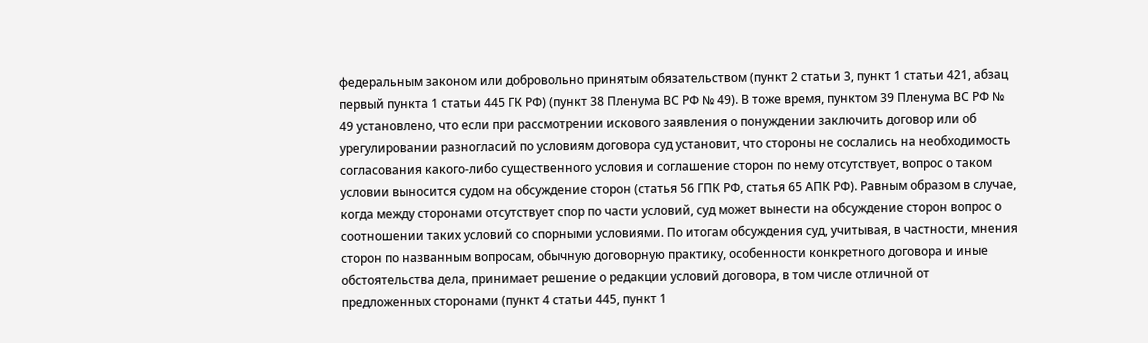федеральным законом или добровольно принятым обязательством (пункт 2 статьи 3, пункт 1 статьи 421, абзац первый пункта 1 статьи 445 ГК РФ) (пункт 38 Пленума ВС РФ № 49). В тоже время, пунктом 39 Пленума ВС РФ № 49 установлено, что если при рассмотрении искового заявления о понуждении заключить договор или об урегулировании разногласий по условиям договора суд установит, что стороны не сослались на необходимость согласования какого-либо существенного условия и соглашение сторон по нему отсутствует, вопрос о таком условии выносится судом на обсуждение сторон (статья 56 ГПК РФ, статья 65 АПК РФ). Равным образом в случае, когда между сторонами отсутствует спор по части условий, суд может вынести на обсуждение сторон вопрос о соотношении таких условий со спорными условиями. По итогам обсуждения суд, учитывая, в частности, мнения сторон по названным вопросам, обычную договорную практику, особенности конкретного договора и иные обстоятельства дела, принимает решение о редакции условий договора, в том числе отличной от предложенных сторонами (пункт 4 статьи 445, пункт 1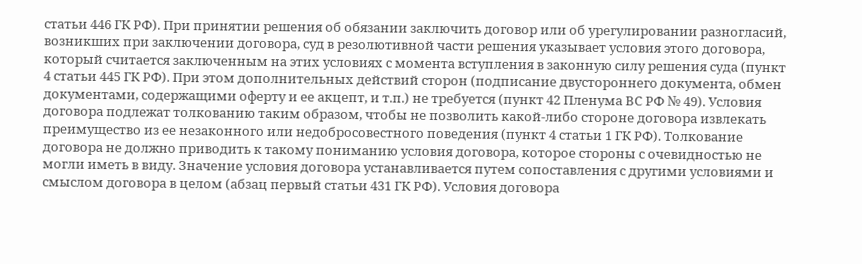статьи 446 ГК РФ). При принятии решения об обязании заключить договор или об урегулировании разногласий, возникших при заключении договора, суд в резолютивной части решения указывает условия этого договора, который считается заключенным на этих условиях с момента вступления в законную силу решения суда (пункт 4 статьи 445 ГК РФ). При этом дополнительных действий сторон (подписание двустороннего документа, обмен документами, содержащими оферту и ее акцепт, и т.п.) не требуется (пункт 42 Пленума ВС РФ № 49). Условия договора подлежат толкованию таким образом, чтобы не позволить какой-либо стороне договора извлекать преимущество из ее незаконного или недобросовестного поведения (пункт 4 статьи 1 ГК РФ). Толкование договора не должно приводить к такому пониманию условия договора, которое стороны с очевидностью не могли иметь в виду. Значение условия договора устанавливается путем сопоставления с другими условиями и смыслом договора в целом (абзац первый статьи 431 ГК РФ). Условия договора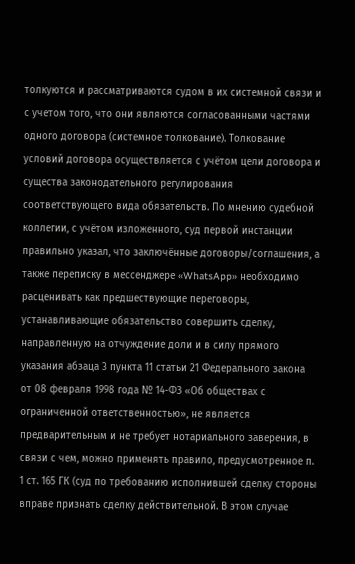толкуются и рассматриваются судом в их системной связи и с учетом того, что они являются согласованными частями одного договора (системное толкование). Толкование условий договора осуществляется с учётом цели договора и существа законодательного регулирования соответствующего вида обязательств. По мнению судебной коллегии, с учётом изложенного, суд первой инстанции правильно указал, что заключённые договоры/соглашения, а также переписку в мессенджере «WhatsApp» необходимо расценивать как предшествующие переговоры, устанавливающие обязательство совершить сделку, направленную на отчуждение доли и в силу прямого указания абзаца 3 пункта 11 статьи 21 Федерального закона от 08 февраля 1998 года № 14-ФЗ «Об обществах с ограниченной ответственностью», не является предварительным и не требует нотариального заверения, в связи с чем, можно применять правило, предусмотренное п. 1 ст. 165 ГК (суд по требованию исполнившей сделку стороны вправе признать сделку действительной. В этом случае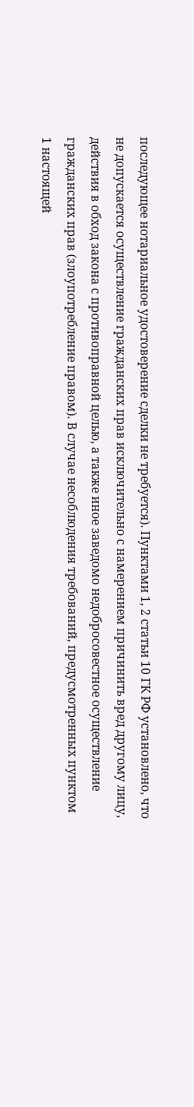последующее нотариальное удостоверение сделки не требуется). Пунктами 1, 2 статьи 10 ГК РФ установлено, что не допускается осуществление гражданских прав исключительно с намерением причинить вред другому лицу, действия в обход закона с противоправной целью, а также иное заведомо недобросовестное осуществление гражданских прав (злоупотребление правом). В случае несоблюдения требований, предусмотренных пунктом 1 настоящей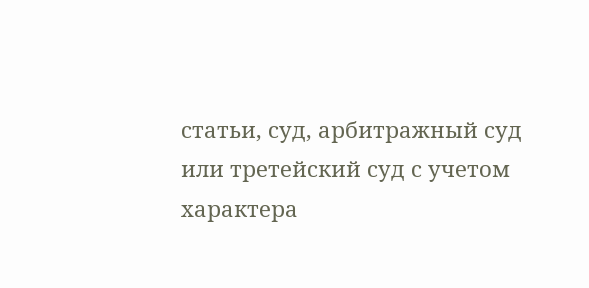статьи, суд, арбитражный суд или третейский суд с учетом характера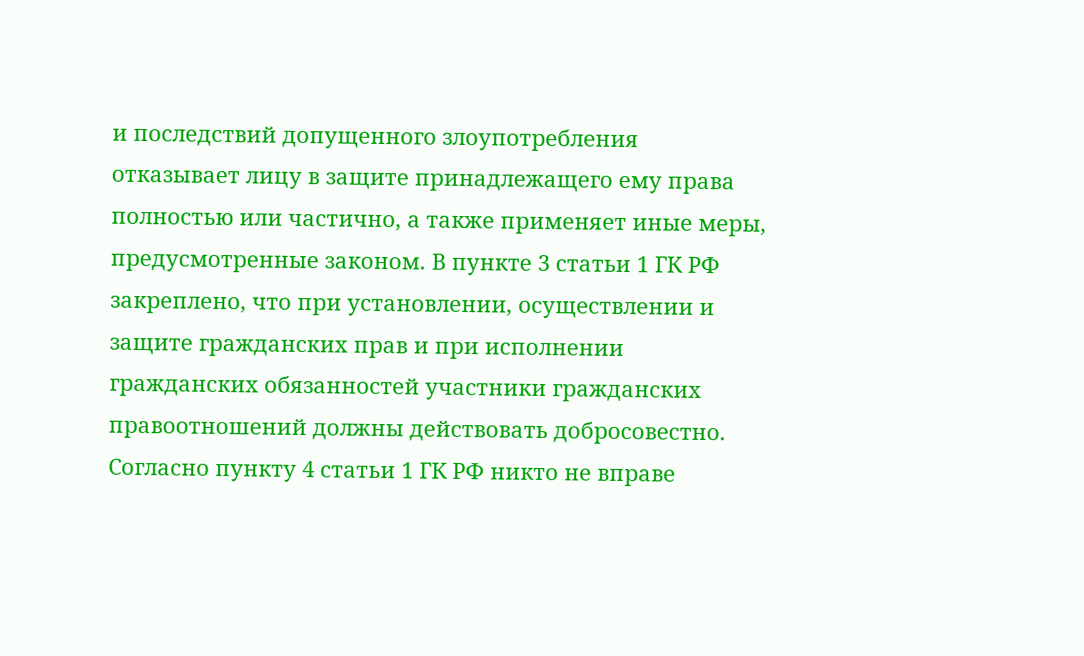и последствий допущенного злоупотребления отказывает лицу в защите принадлежащего ему права полностью или частично, а также применяет иные меры, предусмотренные законом. В пункте 3 статьи 1 ГК РФ закреплено, что при установлении, осуществлении и защите гражданских прав и при исполнении гражданских обязанностей участники гражданских правоотношений должны действовать добросовестно. Согласно пункту 4 статьи 1 ГК РФ никто не вправе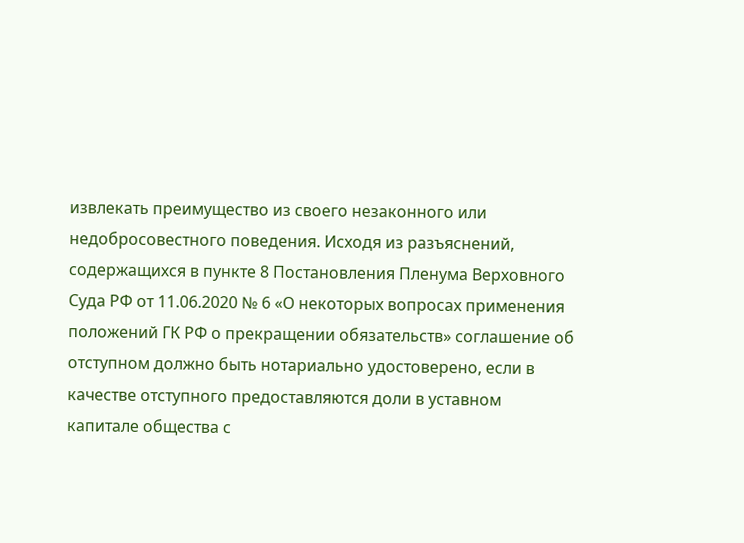извлекать преимущество из своего незаконного или недобросовестного поведения. Исходя из разъяснений, содержащихся в пункте 8 Постановления Пленума Верховного Суда РФ от 11.06.2020 № 6 «О некоторых вопросах применения положений ГК РФ о прекращении обязательств» соглашение об отступном должно быть нотариально удостоверено, если в качестве отступного предоставляются доли в уставном капитале общества с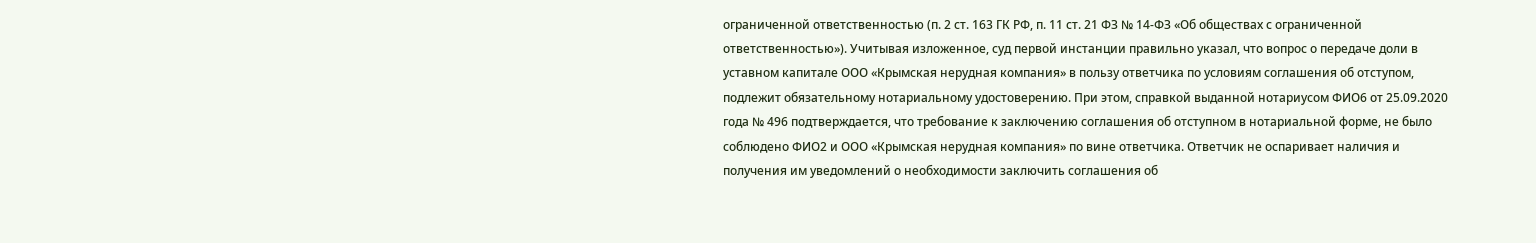ограниченной ответственностью (п. 2 ст. 163 ГК РФ, п. 11 ст. 21 ФЗ № 14-ФЗ «Об обществах с ограниченной ответственностью»). Учитывая изложенное, суд первой инстанции правильно указал, что вопрос о передаче доли в уставном капитале ООО «Крымская нерудная компания» в пользу ответчика по условиям соглашения об отступом, подлежит обязательному нотариальному удостоверению. При этом, справкой выданной нотариусом ФИО6 от 25.09.2020 года № 496 подтверждается, что требование к заключению соглашения об отступном в нотариальной форме, не было соблюдено ФИО2 и ООО «Крымская нерудная компания» по вине ответчика. Ответчик не оспаривает наличия и получения им уведомлений о необходимости заключить соглашения об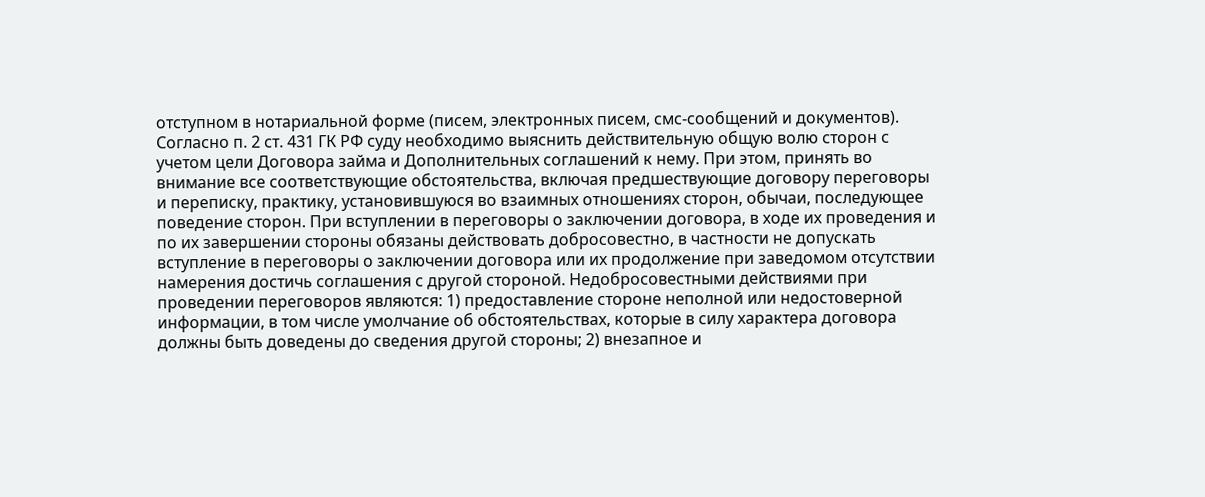отступном в нотариальной форме (писем, электронных писем, смс-сообщений и документов). Согласно п. 2 ст. 431 ГК РФ суду необходимо выяснить действительную общую волю сторон с учетом цели Договора займа и Дополнительных соглашений к нему. При этом, принять во внимание все соответствующие обстоятельства, включая предшествующие договору переговоры и переписку, практику, установившуюся во взаимных отношениях сторон, обычаи, последующее поведение сторон. При вступлении в переговоры о заключении договора, в ходе их проведения и по их завершении стороны обязаны действовать добросовестно, в частности не допускать вступление в переговоры о заключении договора или их продолжение при заведомом отсутствии намерения достичь соглашения с другой стороной. Недобросовестными действиями при проведении переговоров являются: 1) предоставление стороне неполной или недостоверной информации, в том числе умолчание об обстоятельствах, которые в силу характера договора должны быть доведены до сведения другой стороны; 2) внезапное и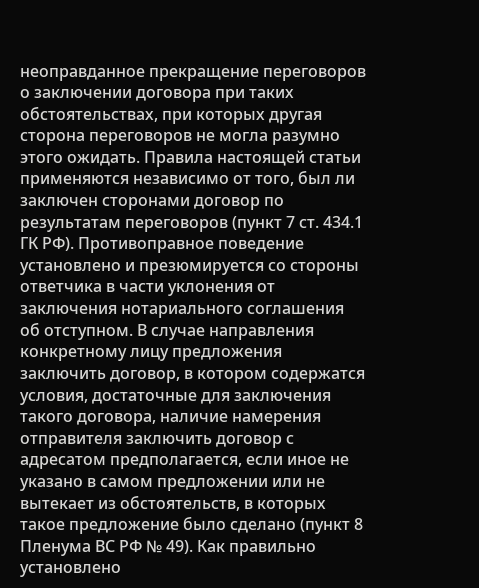неоправданное прекращение переговоров о заключении договора при таких обстоятельствах, при которых другая сторона переговоров не могла разумно этого ожидать. Правила настоящей статьи применяются независимо от того, был ли заключен сторонами договор по результатам переговоров (пункт 7 ст. 434.1 ГК РФ). Противоправное поведение установлено и презюмируется со стороны ответчика в части уклонения от заключения нотариального соглашения об отступном. В случае направления конкретному лицу предложения заключить договор, в котором содержатся условия, достаточные для заключения такого договора, наличие намерения отправителя заключить договор с адресатом предполагается, если иное не указано в самом предложении или не вытекает из обстоятельств, в которых такое предложение было сделано (пункт 8 Пленума ВС РФ № 49). Как правильно установлено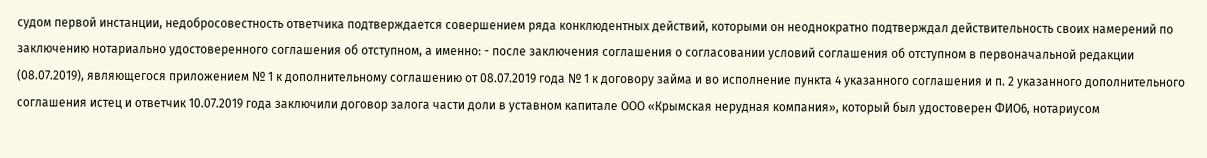судом первой инстанции, недобросовестность ответчика подтверждается совершением ряда конклюдентных действий, которыми он неоднократно подтверждал действительность своих намерений по заключению нотариально удостоверенного соглашения об отступном, а именно: - после заключения соглашения о согласовании условий соглашения об отступном в первоначальной редакции (08.07.2019), являющегося приложением № 1 к дополнительному соглашению от 08.07.2019 года № 1 к договору займа и во исполнение пункта 4 указанного соглашения и п. 2 указанного дополнительного соглашения истец и ответчик 10.07.2019 года заключили договор залога части доли в уставном капитале ООО «Крымская нерудная компания», который был удостоверен ФИО6, нотариусом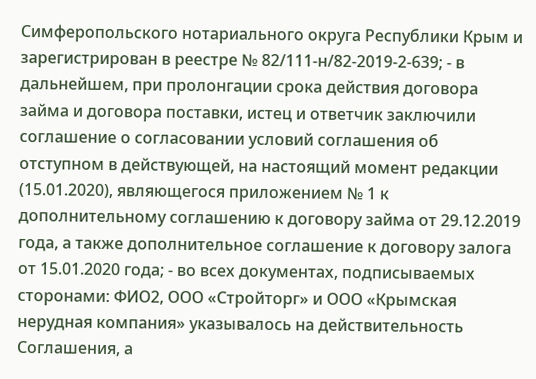Симферопольского нотариального округа Республики Крым и зарегистрирован в реестре № 82/111-н/82-2019-2-639; - в дальнейшем, при пролонгации срока действия договора займа и договора поставки, истец и ответчик заключили соглашение о согласовании условий соглашения об отступном в действующей, на настоящий момент редакции (15.01.2020), являющегося приложением № 1 к дополнительному соглашению к договору займа от 29.12.2019 года, а также дополнительное соглашение к договору залога от 15.01.2020 года; - во всех документах, подписываемых сторонами: ФИО2, ООО «Стройторг» и ООО «Крымская нерудная компания» указывалось на действительность Соглашения, а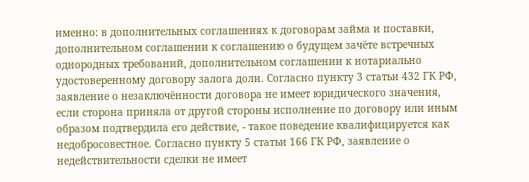именно: в дополнительных соглашениях к договорам займа и поставки, дополнительном соглашении к соглашению о будущем зачёте встречных однородных требований, дополнительном соглашении к нотариально удостоверенному договору залога доли. Согласно пункту 3 статьи 432 ГК РФ, заявление о незаключённости договора не имеет юридического значения, если сторона приняла от другой стороны исполнение по договору или иным образом подтвердила его действие, - такое поведение квалифицируется как недобросовестное. Согласно пункту 5 статьи 166 ГК РФ, заявление о недействительности сделки не имеет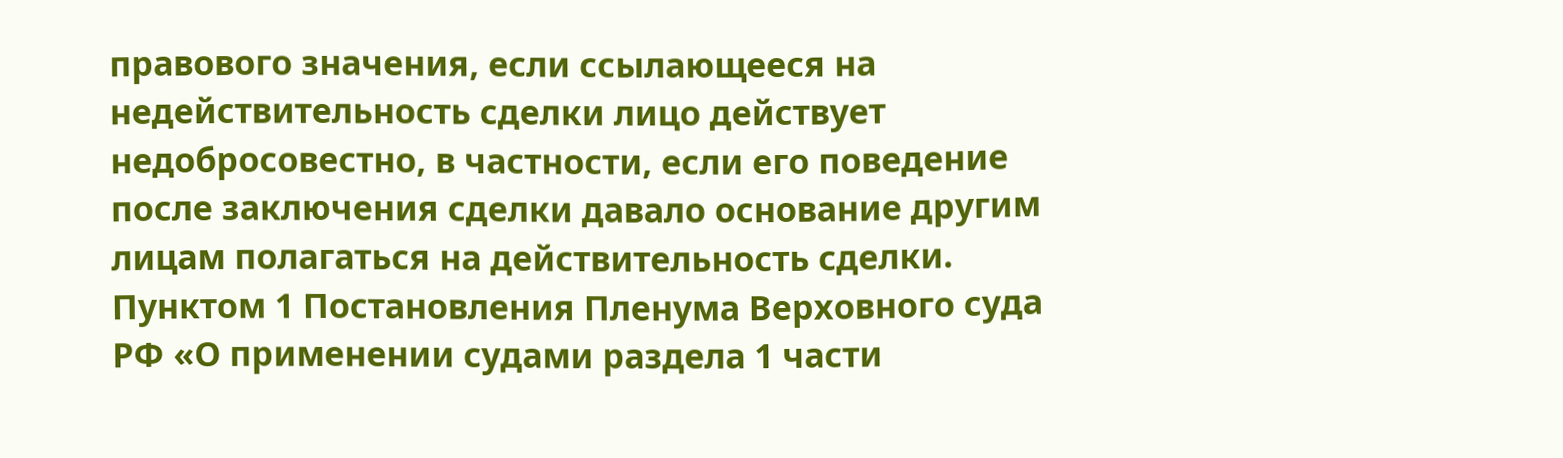правового значения, если ссылающееся на недействительность сделки лицо действует недобросовестно, в частности, если его поведение после заключения сделки давало основание другим лицам полагаться на действительность сделки. Пунктом 1 Постановления Пленума Верховного суда РФ «О применении судами раздела 1 части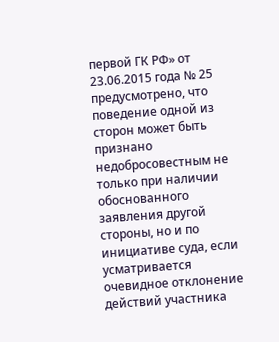первой ГК РФ» от 23.06.2015 года № 25 предусмотрено, что поведение одной из сторон может быть признано недобросовестным не только при наличии обоснованного заявления другой стороны, но и по инициативе суда, если усматривается очевидное отклонение действий участника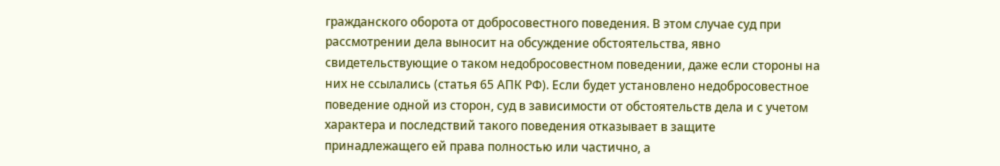гражданского оборота от добросовестного поведения. В этом случае суд при рассмотрении дела выносит на обсуждение обстоятельства, явно свидетельствующие о таком недобросовестном поведении, даже если стороны на них не ссылались (статья 65 АПК РФ). Если будет установлено недобросовестное поведение одной из сторон, суд в зависимости от обстоятельств дела и с учетом характера и последствий такого поведения отказывает в защите принадлежащего ей права полностью или частично, а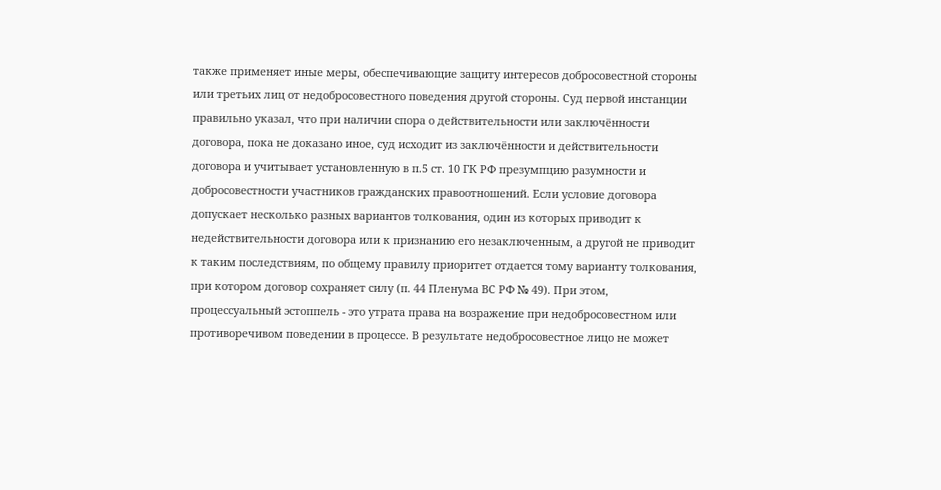также применяет иные меры, обеспечивающие защиту интересов добросовестной стороны или третьих лиц от недобросовестного поведения другой стороны. Суд первой инстанции правильно указал, что при наличии спора о действительности или заключённости договора, пока не доказано иное, суд исходит из заключённости и действительности договора и учитывает установленную в п.5 ст. 10 ГК РФ презумпцию разумности и добросовестности участников гражданских правоотношений. Если условие договора допускает несколько разных вариантов толкования, один из которых приводит к недействительности договора или к признанию его незаключенным, а другой не приводит к таким последствиям, по общему правилу приоритет отдается тому варианту толкования, при котором договор сохраняет силу (п. 44 Пленума ВС РФ № 49). При этом, процессуальный эстоппель - это утрата права на возражение при недобросовестном или противоречивом поведении в процессе. В результате недобросовестное лицо не может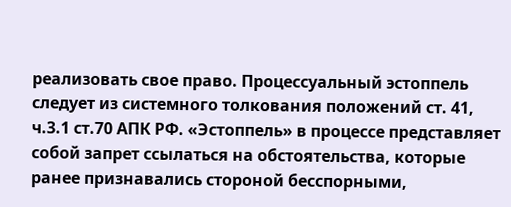реализовать свое право. Процессуальный эстоппель следует из системного толкования положений ст. 41, ч.3.1 ст.70 АПК РФ. «Эстоппель» в процессе представляет собой запрет ссылаться на обстоятельства, которые ранее признавались стороной бесспорными,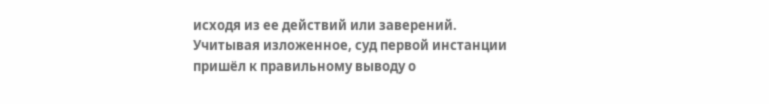исходя из ее действий или заверений. Учитывая изложенное, суд первой инстанции пришёл к правильному выводу о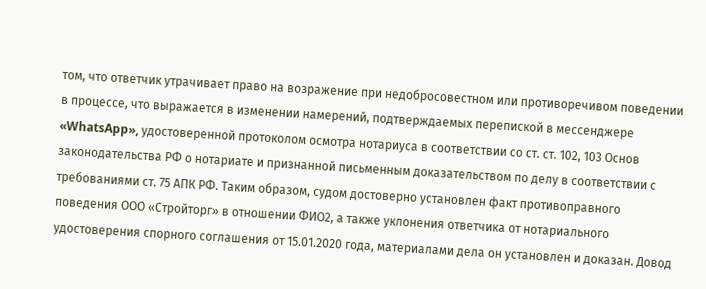том, что ответчик утрачивает право на возражение при недобросовестном или противоречивом поведении в процессе, что выражается в изменении намерений, подтверждаемых перепиской в мессенджере «WhatsApp», удостоверенной протоколом осмотра нотариуса в соответствии со ст. ст. 102, 103 Основ законодательства РФ о нотариате и признанной письменным доказательством по делу в соответствии с требованиями ст. 75 АПК РФ. Таким образом, судом достоверно установлен факт противоправного поведения ООО «Стройторг» в отношении ФИО2, а также уклонения ответчика от нотариального удостоверения спорного соглашения от 15.01.2020 года, материалами дела он установлен и доказан. Довод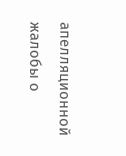апелляционной жалобы о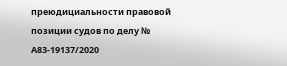преюдициальности правовой позиции судов по делу № А83-19137/2020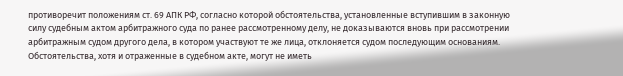противоречит положениям ст. 69 АПК РФ, согласно которой обстоятельства, установленные вступившим в законную силу судебным актом арбитражного суда по ранее рассмотренному делу, не доказываются вновь при рассмотрении арбитражным судом другого дела, в котором участвуют те же лица, отклоняется судом последующим основаниям. Обстоятельства, хотя и отраженные в судебном акте, могут не иметь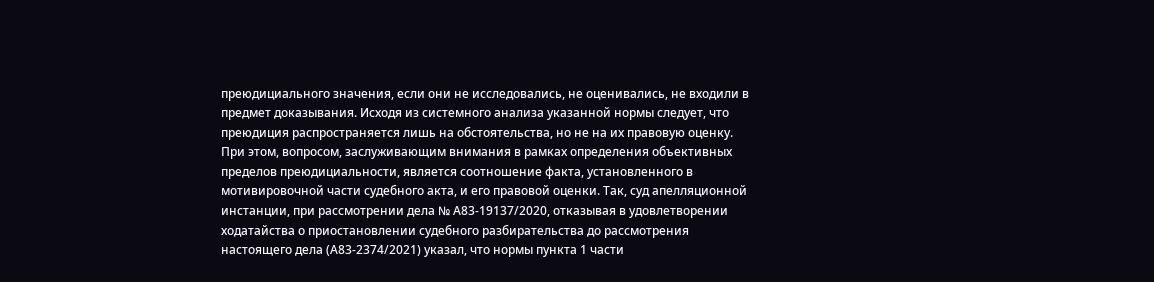преюдициального значения, если они не исследовались, не оценивались, не входили в предмет доказывания. Исходя из системного анализа указанной нормы следует, что преюдиция распространяется лишь на обстоятельства, но не на их правовую оценку. При этом, вопросом, заслуживающим внимания в рамках определения объективных пределов преюдициальности, является соотношение факта, установленного в мотивировочной части судебного акта, и его правовой оценки. Так, суд апелляционной инстанции, при рассмотрении дела № А83-19137/2020, отказывая в удовлетворении ходатайства о приостановлении судебного разбирательства до рассмотрения настоящего дела (А83-2374/2021) указал, что нормы пункта 1 части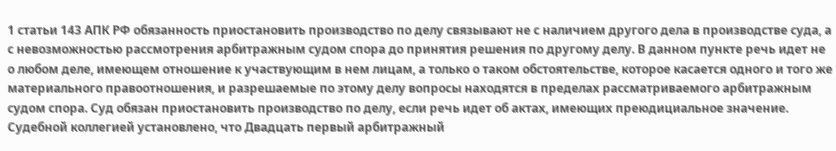1 статьи 143 АПК РФ обязанность приостановить производство по делу связывают не с наличием другого дела в производстве суда, а с невозможностью рассмотрения арбитражным судом спора до принятия решения по другому делу. В данном пункте речь идет не о любом деле, имеющем отношение к участвующим в нем лицам, а только о таком обстоятельстве, которое касается одного и того же материального правоотношения, и разрешаемые по этому делу вопросы находятся в пределах рассматриваемого арбитражным судом спора. Суд обязан приостановить производство по делу, если речь идет об актах, имеющих преюдициальное значение. Судебной коллегией установлено, что Двадцать первый арбитражный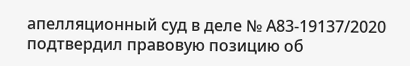апелляционный суд в деле № А83-19137/2020 подтвердил правовую позицию об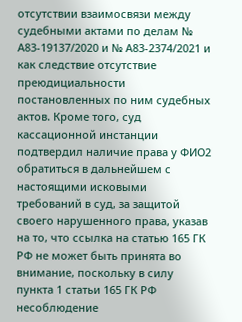отсутствии взаимосвязи между судебными актами по делам № А83-19137/2020 и № А83-2374/2021 и как следствие отсутствие преюдициальности постановленных по ним судебных актов. Кроме того, суд кассационной инстанции подтвердил наличие права у ФИО2 обратиться в дальнейшем с настоящими исковыми требований в суд, за защитой своего нарушенного права, указав на то, что ссылка на статью 165 ГК РФ не может быть принята во внимание, поскольку в силу пункта 1 статьи 165 ГК РФ несоблюдение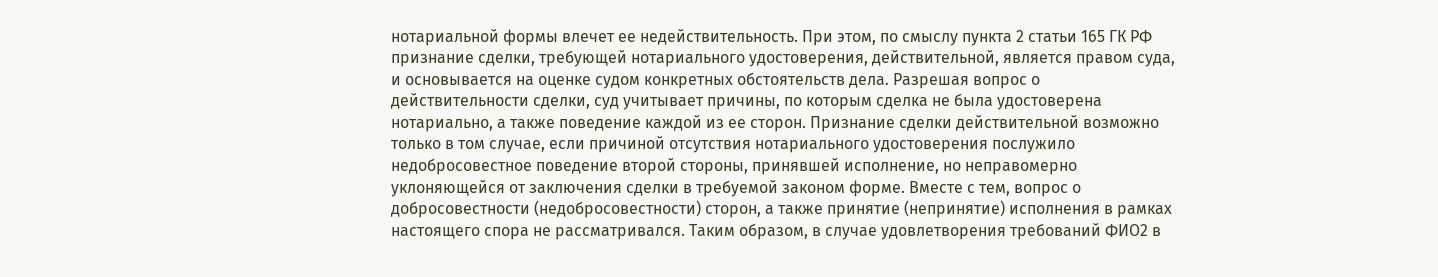нотариальной формы влечет ее недействительность. При этом, по смыслу пункта 2 статьи 165 ГК РФ признание сделки, требующей нотариального удостоверения, действительной, является правом суда, и основывается на оценке судом конкретных обстоятельств дела. Разрешая вопрос о действительности сделки, суд учитывает причины, по которым сделка не была удостоверена нотариально, а также поведение каждой из ее сторон. Признание сделки действительной возможно только в том случае, если причиной отсутствия нотариального удостоверения послужило недобросовестное поведение второй стороны, принявшей исполнение, но неправомерно уклоняющейся от заключения сделки в требуемой законом форме. Вместе с тем, вопрос о добросовестности (недобросовестности) сторон, а также принятие (непринятие) исполнения в рамках настоящего спора не рассматривался. Таким образом, в случае удовлетворения требований ФИО2 в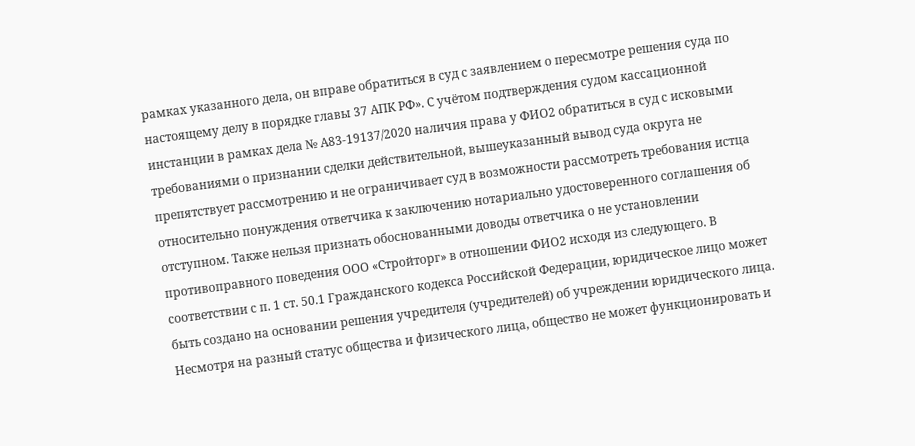рамках указанного дела, он вправе обратиться в суд с заявлением о пересмотре решения суда по настоящему делу в порядке главы 37 АПК РФ». С учётом подтверждения судом кассационной инстанции в рамках дела № А83-19137/2020 наличия права у ФИО2 обратиться в суд с исковыми требованиями о признании сделки действительной, вышеуказанный вывод суда округа не препятствует рассмотрению и не ограничивает суд в возможности рассмотреть требования истца относительно понуждения ответчика к заключению нотариально удостоверенного соглашения об отступном. Также нельзя признать обоснованными доводы ответчика о не установлении противоправного поведения ООО «Стройторг» в отношении ФИО2 исходя из следующего. В соответствии с п. 1 ст. 50.1 Гражданского кодекса Российской Федерации, юридическое лицо может быть создано на основании решения учредителя (учредителей) об учреждении юридического лица. Несмотря на разный статус общества и физического лица, общество не может функционировать и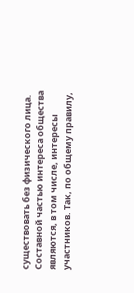существовать без физического лица. Составной частью интереса общества являются, в том числе, интересы участников. Так, по общему правилу,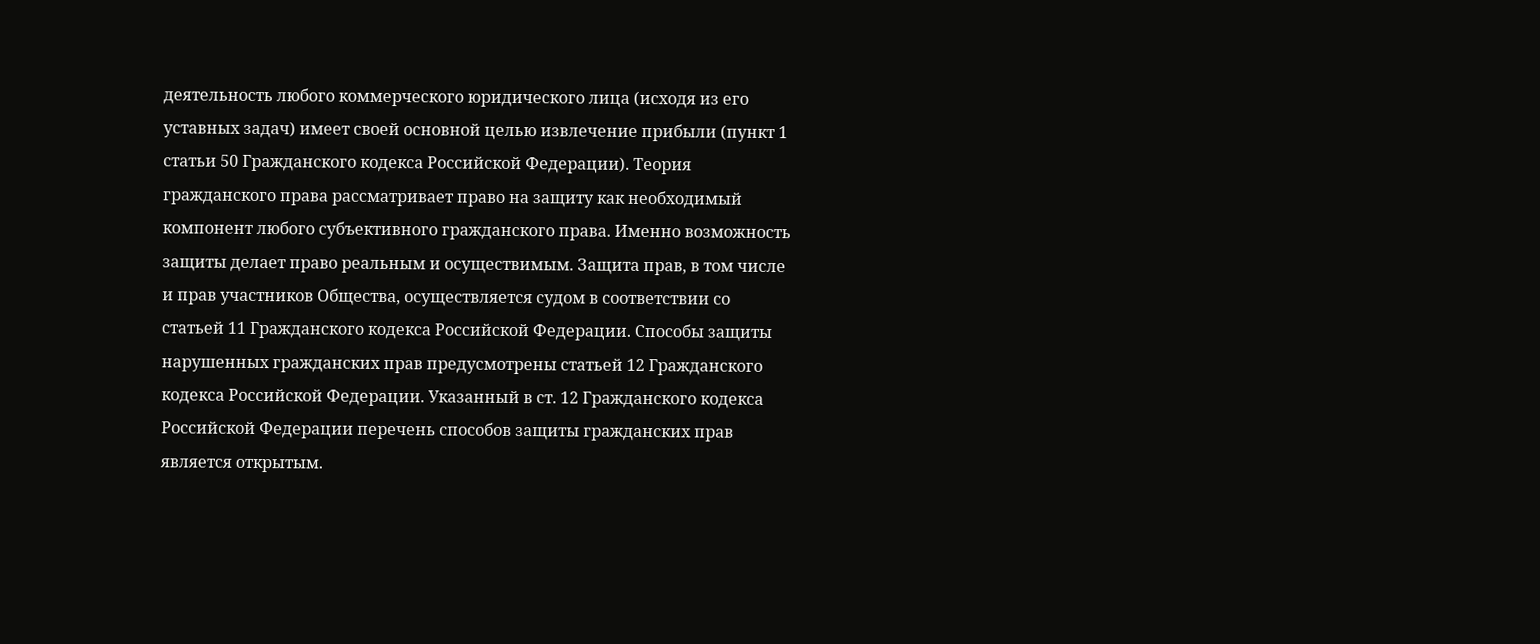деятельность любого коммерческого юридического лица (исходя из его уставных задач) имеет своей основной целью извлечение прибыли (пункт 1 статьи 50 Гражданского кодекса Российской Федерации). Теория гражданского права рассматривает право на защиту как необходимый компонент любого субъективного гражданского права. Именно возможность защиты делает право реальным и осуществимым. Защита прав, в том числе и прав участников Общества, осуществляется судом в соответствии со статьей 11 Гражданского кодекса Российской Федерации. Способы защиты нарушенных гражданских прав предусмотрены статьей 12 Гражданского кодекса Российской Федерации. Указанный в ст. 12 Гражданского кодекса Российской Федерации перечень способов защиты гражданских прав является открытым.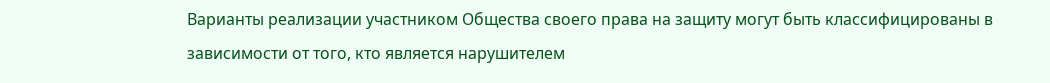Варианты реализации участником Общества своего права на защиту могут быть классифицированы в зависимости от того, кто является нарушителем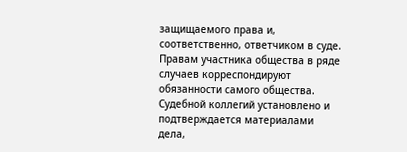защищаемого права и, соответственно, ответчиком в суде. Правам участника общества в ряде случаев корреспондируют обязанности самого общества. Судебной коллегий установлено и подтверждается материалами дела,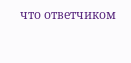что ответчиком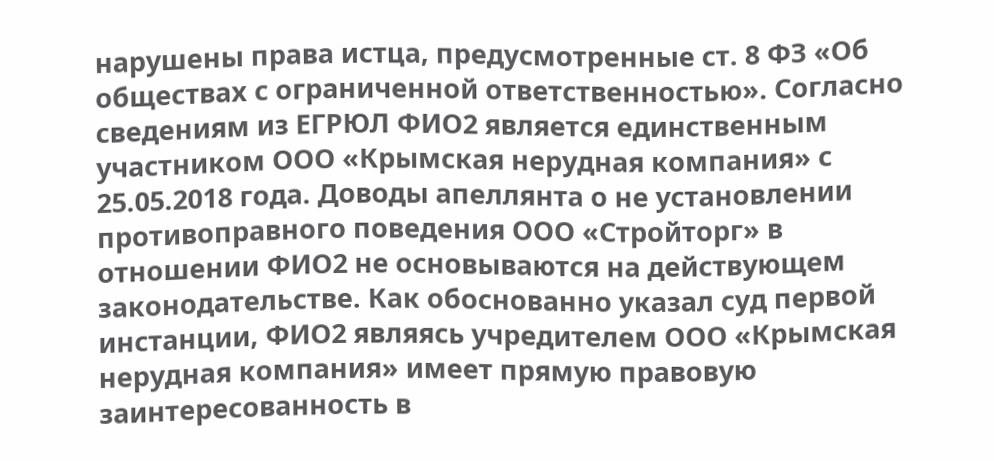нарушены права истца, предусмотренные ст. 8 ФЗ «Об обществах с ограниченной ответственностью». Согласно сведениям из ЕГРЮЛ ФИО2 является единственным участником ООО «Крымская нерудная компания» с 25.05.2018 года. Доводы апеллянта о не установлении противоправного поведения ООО «Стройторг» в отношении ФИО2 не основываются на действующем законодательстве. Как обоснованно указал суд первой инстанции, ФИО2 являясь учредителем ООО «Крымская нерудная компания» имеет прямую правовую заинтересованность в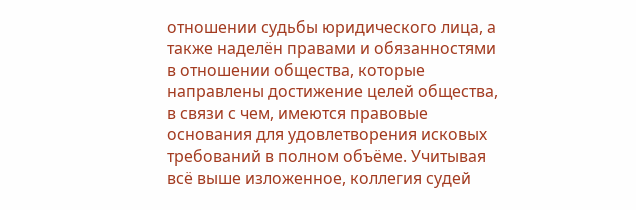отношении судьбы юридического лица, а также наделён правами и обязанностями в отношении общества, которые направлены достижение целей общества, в связи с чем, имеются правовые основания для удовлетворения исковых требований в полном объёме. Учитывая всё выше изложенное, коллегия судей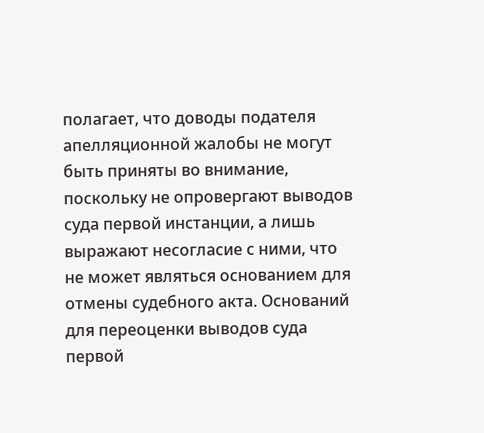полагает, что доводы подателя апелляционной жалобы не могут быть приняты во внимание, поскольку не опровергают выводов суда первой инстанции, а лишь выражают несогласие с ними, что не может являться основанием для отмены судебного акта. Оснований для переоценки выводов суда первой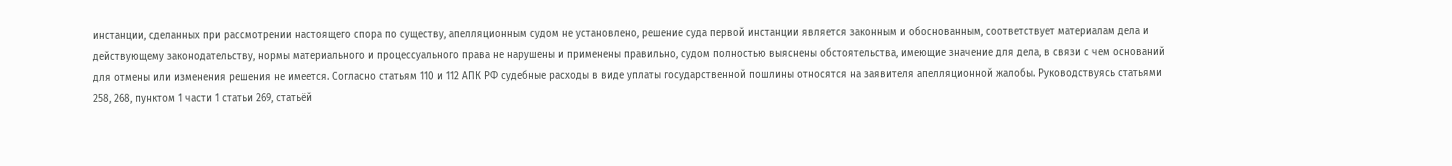инстанции, сделанных при рассмотрении настоящего спора по существу, апелляционным судом не установлено, решение суда первой инстанции является законным и обоснованным, соответствует материалам дела и действующему законодательству, нормы материального и процессуального права не нарушены и применены правильно, судом полностью выяснены обстоятельства, имеющие значение для дела, в связи с чем оснований для отмены или изменения решения не имеется. Согласно статьям 110 и 112 АПК РФ судебные расходы в виде уплаты государственной пошлины относятся на заявителя апелляционной жалобы. Руководствуясь статьями 258, 268, пунктом 1 части 1 статьи 269, статьёй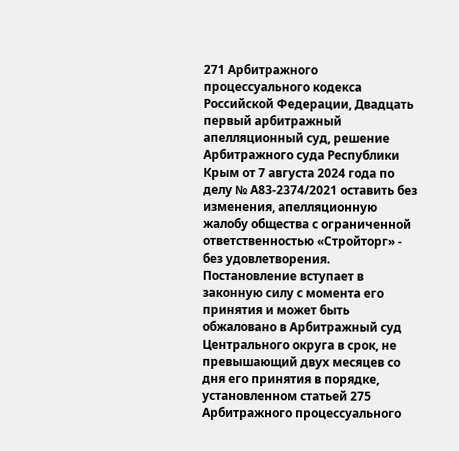271 Арбитражного процессуального кодекса Российской Федерации, Двадцать первый арбитражный апелляционный суд, решение Арбитражного суда Республики Крым от 7 августа 2024 года по делу № А83-2374/2021 оставить без изменения, апелляционную жалобу общества с ограниченной ответственностью «Стройторг» - без удовлетворения. Постановление вступает в законную силу с момента его принятия и может быть обжаловано в Арбитражный суд Центрального округа в срок, не превышающий двух месяцев со дня его принятия в порядке, установленном статьей 275 Арбитражного процессуального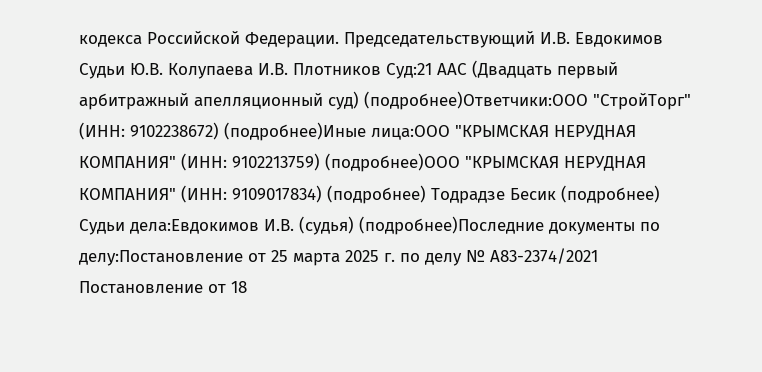кодекса Российской Федерации. Председательствующий И.В. Евдокимов Судьи Ю.В. Колупаева И.В. Плотников Суд:21 ААС (Двадцать первый арбитражный апелляционный суд) (подробнее)Ответчики:ООО "СтройТорг" (ИНН: 9102238672) (подробнее)Иные лица:ООО "КРЫМСКАЯ НЕРУДНАЯ КОМПАНИЯ" (ИНН: 9102213759) (подробнее)ООО "КРЫМСКАЯ НЕРУДНАЯ КОМПАНИЯ" (ИНН: 9109017834) (подробнее) Тодрадзе Бесик (подробнее) Судьи дела:Евдокимов И.В. (судья) (подробнее)Последние документы по делу:Постановление от 25 марта 2025 г. по делу № А83-2374/2021 Постановление от 18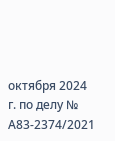октября 2024 г. по делу № А83-2374/2021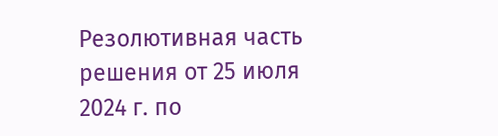Резолютивная часть решения от 25 июля 2024 г. по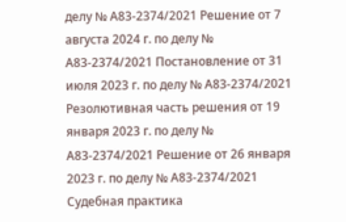делу № А83-2374/2021 Решение от 7 августа 2024 г. по делу № А83-2374/2021 Постановление от 31 июля 2023 г. по делу № А83-2374/2021 Резолютивная часть решения от 19 января 2023 г. по делу № А83-2374/2021 Решение от 26 января 2023 г. по делу № А83-2374/2021 Судебная практика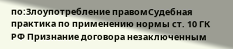по:Злоупотребление правомСудебная практика по применению нормы ст. 10 ГК РФ Признание договора незаключенным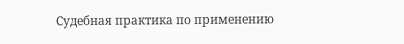Судебная практика по применению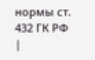нормы ст. 432 ГК РФ |